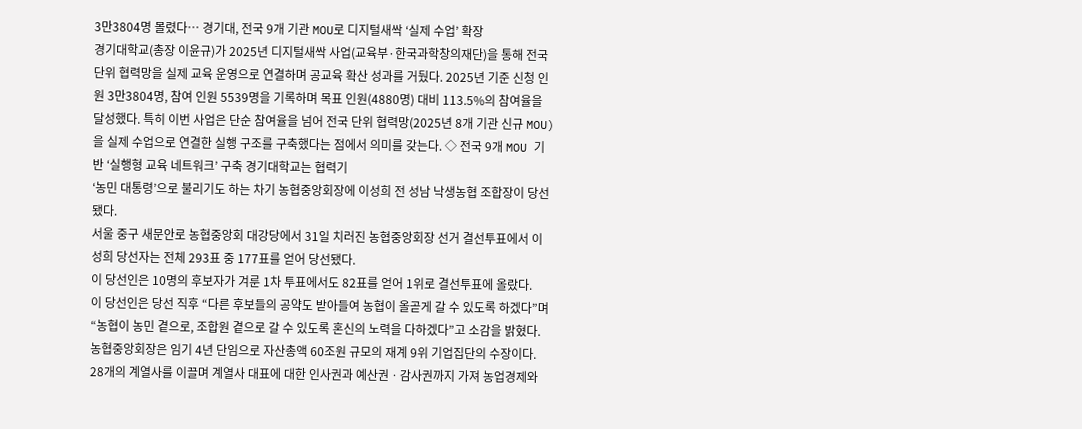3만3804명 몰렸다… 경기대, 전국 9개 기관 MOU로 디지털새싹 ‘실제 수업’ 확장
경기대학교(총장 이윤규)가 2025년 디지털새싹 사업(교육부·한국과학창의재단)을 통해 전국 단위 협력망을 실제 교육 운영으로 연결하며 공교육 확산 성과를 거뒀다. 2025년 기준 신청 인원 3만3804명, 참여 인원 5539명을 기록하며 목표 인원(4880명) 대비 113.5%의 참여율을 달성했다. 특히 이번 사업은 단순 참여율을 넘어 전국 단위 협력망(2025년 8개 기관 신규 MOU)을 실제 수업으로 연결한 실행 구조를 구축했다는 점에서 의미를 갖는다. ◇ 전국 9개 MOU 기반 ‘실행형 교육 네트워크’ 구축 경기대학교는 협력기
‘농민 대통령’으로 불리기도 하는 차기 농협중앙회장에 이성희 전 성남 낙생농협 조합장이 당선됐다.
서울 중구 새문안로 농협중앙회 대강당에서 31일 치러진 농협중앙회장 선거 결선투표에서 이성희 당선자는 전체 293표 중 177표를 얻어 당선됐다.
이 당선인은 10명의 후보자가 겨룬 1차 투표에서도 82표를 얻어 1위로 결선투표에 올랐다.
이 당선인은 당선 직후 “다른 후보들의 공약도 받아들여 농협이 올곧게 갈 수 있도록 하겠다”며 “농협이 농민 곁으로, 조합원 곁으로 갈 수 있도록 혼신의 노력을 다하겠다”고 소감을 밝혔다.
농협중앙회장은 임기 4년 단임으로 자산총액 60조원 규모의 재계 9위 기업집단의 수장이다. 28개의 계열사를 이끌며 계열사 대표에 대한 인사권과 예산권ㆍ감사권까지 가져 농업경제와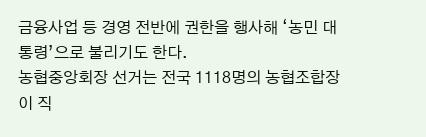금융사업 등 경영 전반에 권한을 행사해 ‘농민 대통령’으로 불리기도 한다.
농협중앙회장 선거는 전국 1118명의 농협조합장이 직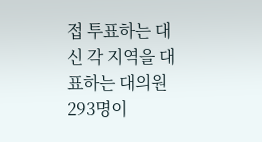접 투표하는 대신 각 지역을 대표하는 대의원 293명이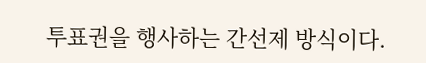투표권을 행사하는 간선제 방식이다.